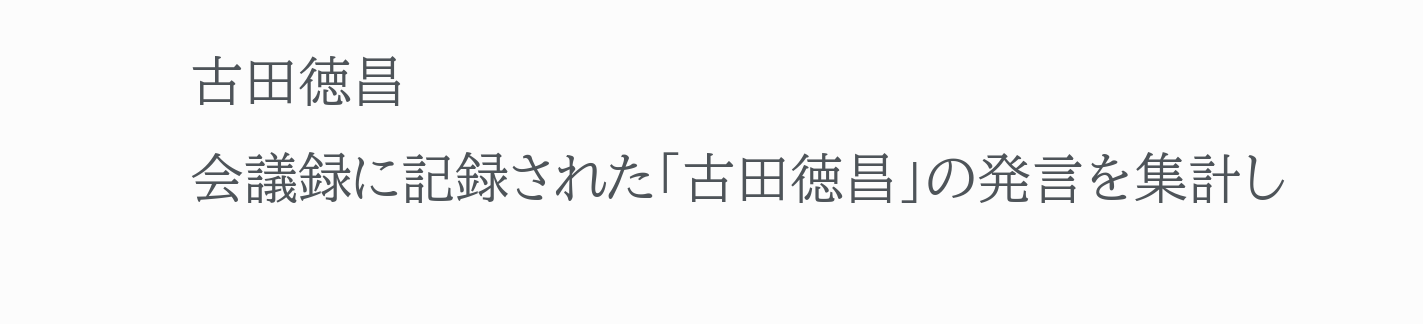古田徳昌
会議録に記録された「古田徳昌」の発言を集計し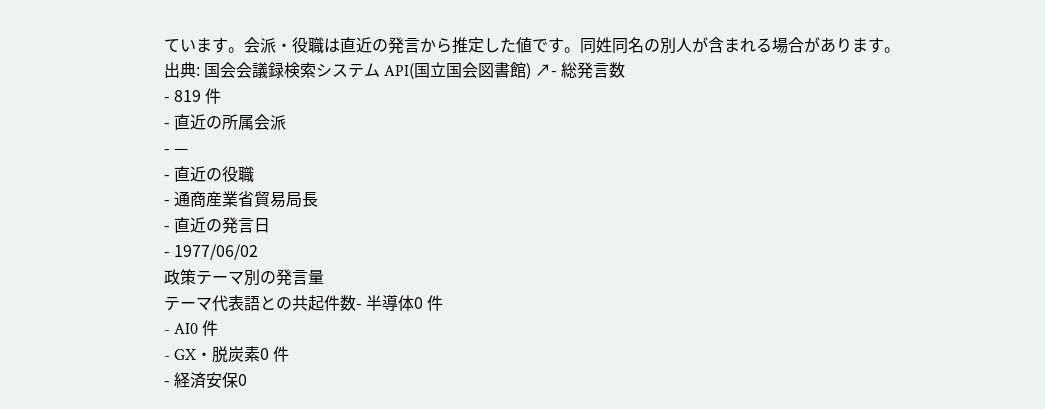ています。会派・役職は直近の発言から推定した値です。同姓同名の別人が含まれる場合があります。
出典: 国会会議録検索システム API(国立国会図書館) ↗- 総発言数
- 819 件
- 直近の所属会派
- —
- 直近の役職
- 通商産業省貿易局長
- 直近の発言日
- 1977/06/02
政策テーマ別の発言量
テーマ代表語との共起件数- 半導体0 件
- AI0 件
- GX・脱炭素0 件
- 経済安保0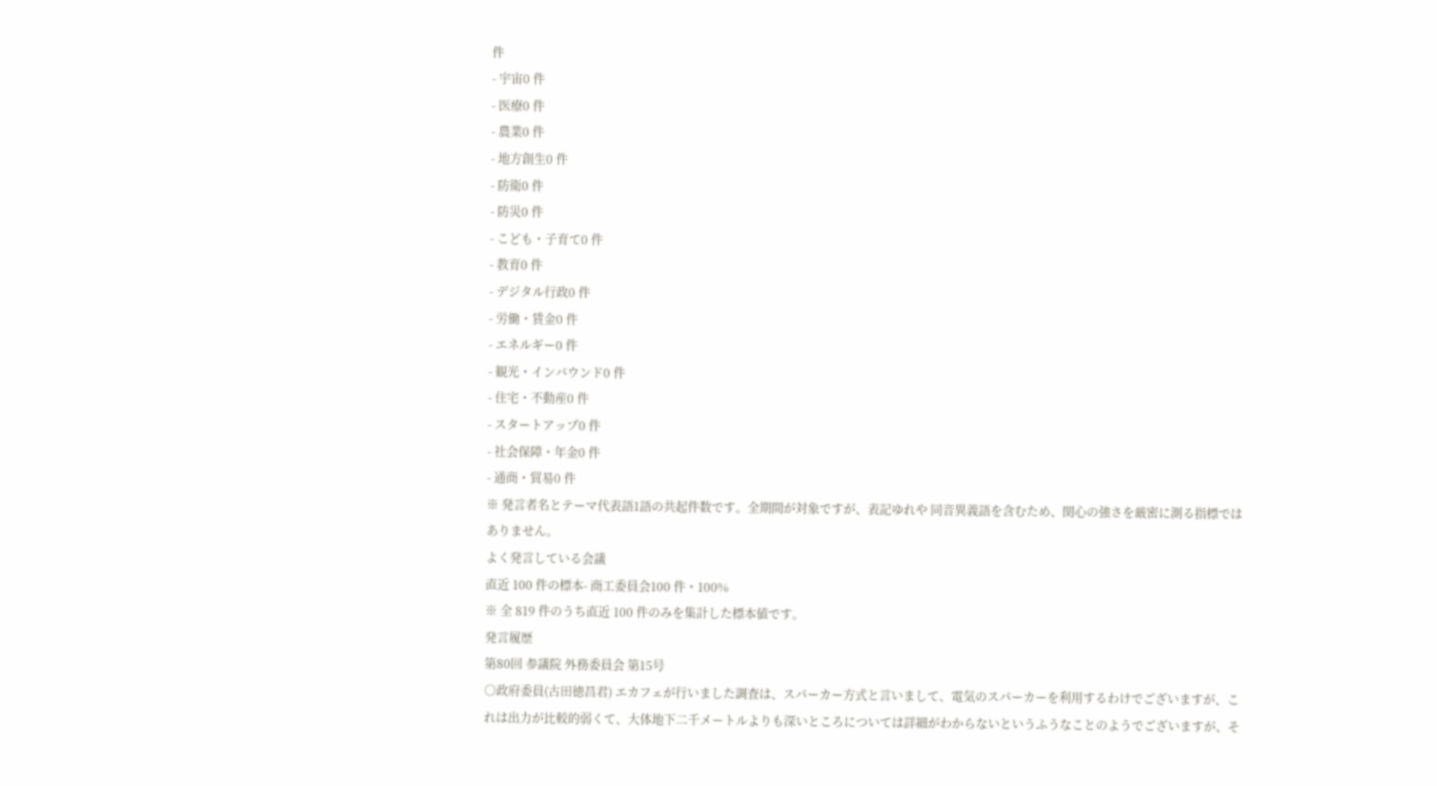件
- 宇宙0 件
- 医療0 件
- 農業0 件
- 地方創生0 件
- 防衛0 件
- 防災0 件
- こども・子育て0 件
- 教育0 件
- デジタル行政0 件
- 労働・賃金0 件
- エネルギー0 件
- 観光・インバウンド0 件
- 住宅・不動産0 件
- スタートアップ0 件
- 社会保障・年金0 件
- 通商・貿易0 件
※ 発言者名とテーマ代表語1語の共起件数です。全期間が対象ですが、表記ゆれや 同音異義語を含むため、関心の強さを厳密に測る指標ではありません。
よく発言している会議
直近 100 件の標本- 商工委員会100 件・100%
※ 全 819 件のうち直近 100 件のみを集計した標本値です。
発言履歴
第80回 参議院 外務委員会 第15号
○政府委員(古田徳昌君) エカフェが行いました調査は、スパーカー方式と言いまして、電気のスパーカーを利用するわけでございますが、これは出力が比較的弱くて、大体地下二千メートルよりも深いところについては詳細がわからないというふうなことのようでございますが、そ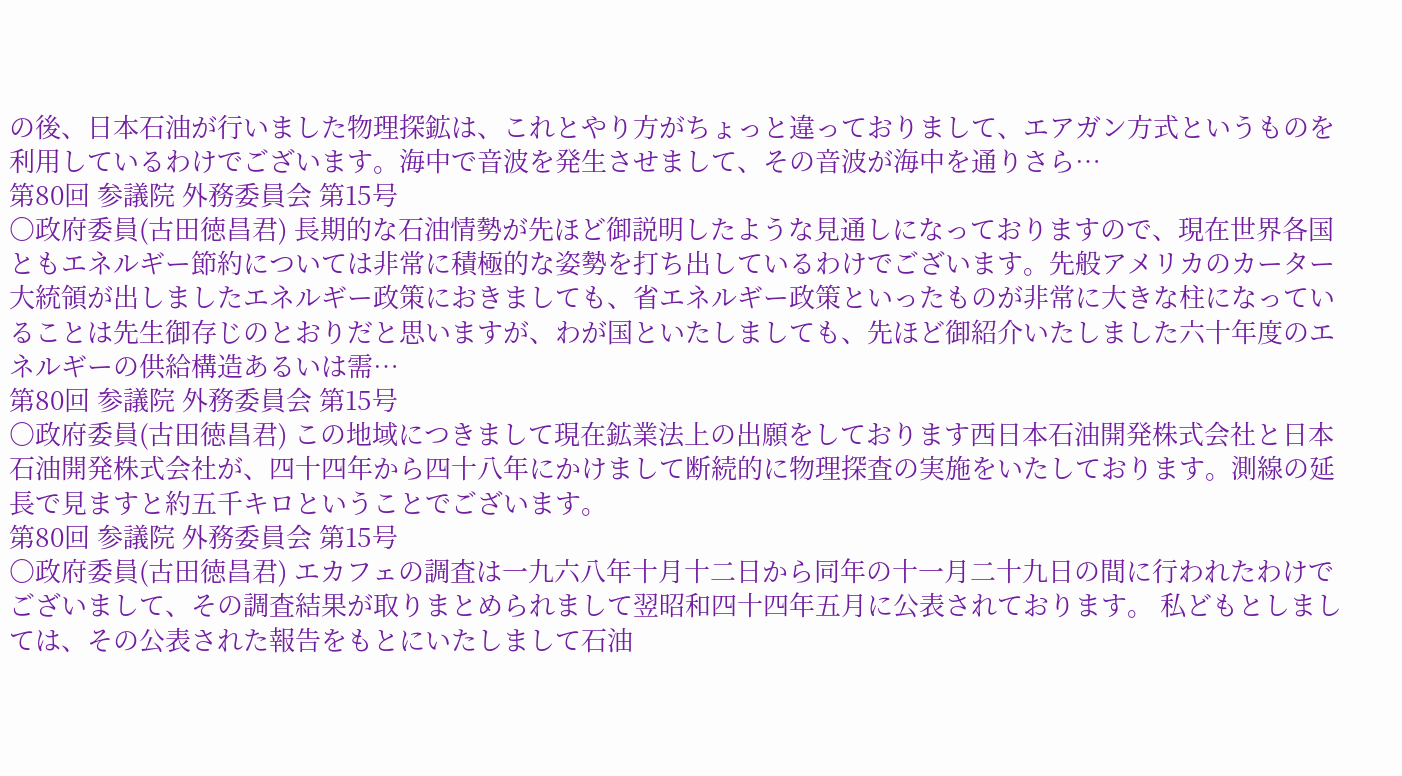の後、日本石油が行いました物理探鉱は、これとやり方がちょっと違っておりまして、エアガン方式というものを利用しているわけでございます。海中で音波を発生させまして、その音波が海中を通りさら…
第80回 参議院 外務委員会 第15号
○政府委員(古田徳昌君) 長期的な石油情勢が先ほど御説明したような見通しになっておりますので、現在世界各国ともエネルギー節約については非常に積極的な姿勢を打ち出しているわけでございます。先般アメリカのカーター大統領が出しましたエネルギー政策におきましても、省エネルギー政策といったものが非常に大きな柱になっていることは先生御存じのとおりだと思いますが、わが国といたしましても、先ほど御紹介いたしました六十年度のエネルギーの供給構造あるいは需…
第80回 参議院 外務委員会 第15号
○政府委員(古田徳昌君) この地域につきまして現在鉱業法上の出願をしております西日本石油開発株式会社と日本石油開発株式会社が、四十四年から四十八年にかけまして断続的に物理探査の実施をいたしております。測線の延長で見ますと約五千キロということでございます。
第80回 参議院 外務委員会 第15号
○政府委員(古田徳昌君) エカフェの調査は一九六八年十月十二日から同年の十一月二十九日の間に行われたわけでございまして、その調査結果が取りまとめられまして翌昭和四十四年五月に公表されております。 私どもとしましては、その公表された報告をもとにいたしまして石油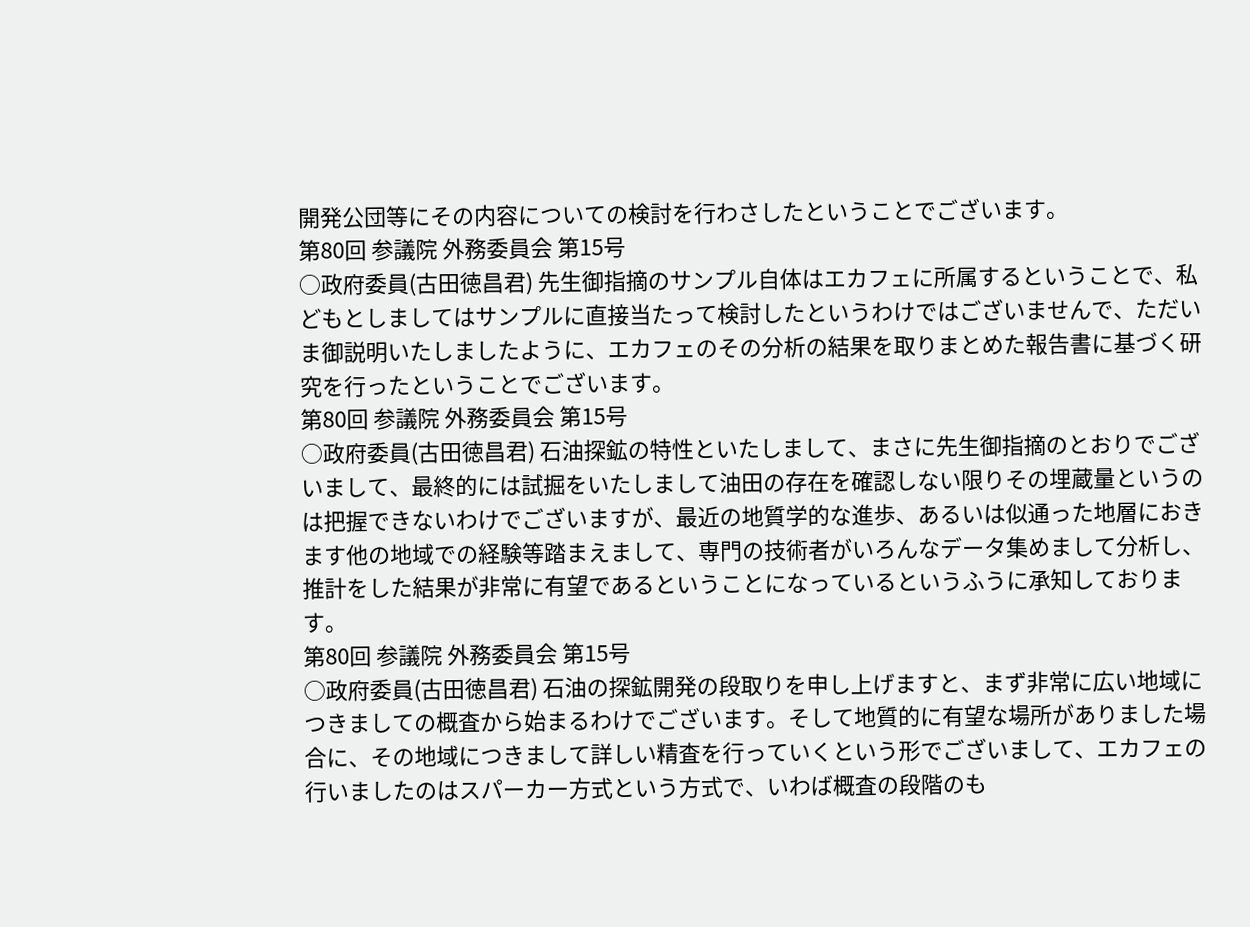開発公団等にその内容についての検討を行わさしたということでございます。
第80回 参議院 外務委員会 第15号
○政府委員(古田徳昌君) 先生御指摘のサンプル自体はエカフェに所属するということで、私どもとしましてはサンプルに直接当たって検討したというわけではございませんで、ただいま御説明いたしましたように、エカフェのその分析の結果を取りまとめた報告書に基づく研究を行ったということでございます。
第80回 参議院 外務委員会 第15号
○政府委員(古田徳昌君) 石油探鉱の特性といたしまして、まさに先生御指摘のとおりでございまして、最終的には試掘をいたしまして油田の存在を確認しない限りその埋蔵量というのは把握できないわけでございますが、最近の地質学的な進歩、あるいは似通った地層におきます他の地域での経験等踏まえまして、専門の技術者がいろんなデータ集めまして分析し、推計をした結果が非常に有望であるということになっているというふうに承知しております。
第80回 参議院 外務委員会 第15号
○政府委員(古田徳昌君) 石油の探鉱開発の段取りを申し上げますと、まず非常に広い地域につきましての概査から始まるわけでございます。そして地質的に有望な場所がありました場合に、その地域につきまして詳しい精査を行っていくという形でございまして、エカフェの行いましたのはスパーカー方式という方式で、いわば概査の段階のも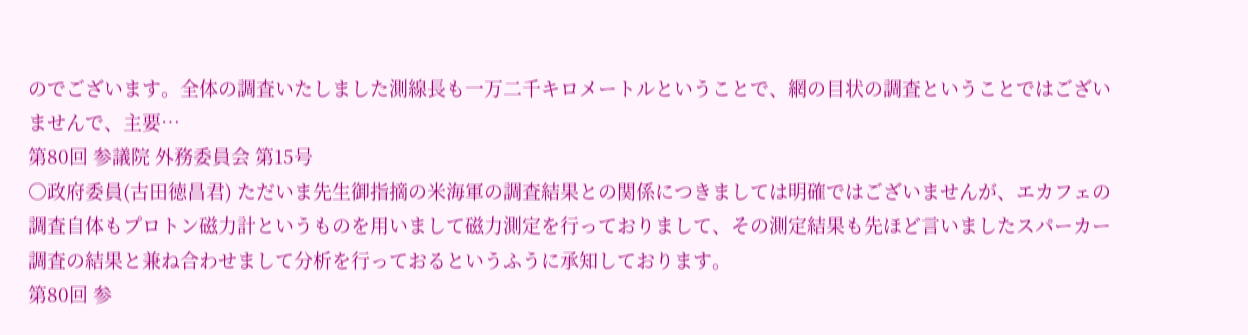のでございます。全体の調査いたしました測線長も一万二千キロメートルということで、網の目状の調査ということではございませんで、主要…
第80回 参議院 外務委員会 第15号
○政府委員(古田徳昌君) ただいま先生御指摘の米海軍の調査結果との関係につきましては明確ではございませんが、エカフェの調査自体もプロトン磁力計というものを用いまして磁力測定を行っておりまして、その測定結果も先ほど言いましたスパーカー調査の結果と兼ね合わせまして分析を行っておるというふうに承知しております。
第80回 参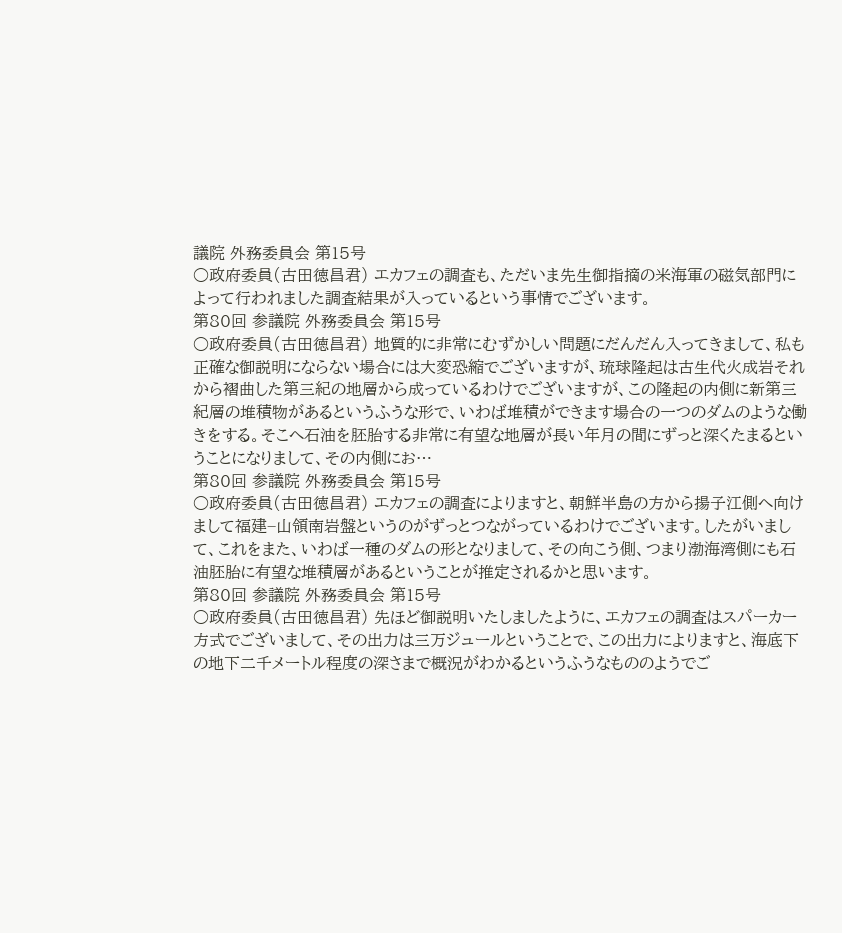議院 外務委員会 第15号
○政府委員(古田徳昌君) エカフェの調査も、ただいま先生御指摘の米海軍の磁気部門によって行われました調査結果が入っているという事情でございます。
第80回 参議院 外務委員会 第15号
○政府委員(古田徳昌君) 地質的に非常にむずかしい問題にだんだん入ってきまして、私も正確な御説明にならない場合には大変恐縮でございますが、琉球隆起は古生代火成岩それから褶曲した第三紀の地層から成っているわけでございますが、この隆起の内側に新第三紀層の堆積物があるというふうな形で、いわば堆積ができます場合の一つのダムのような働きをする。そこへ石油を胚胎する非常に有望な地層が長い年月の間にずっと深くたまるということになりまして、その内側にお…
第80回 参議院 外務委員会 第15号
○政府委員(古田徳昌君) エカフェの調査によりますと、朝鮮半島の方から揚子江側へ向けまして福建−山領南岩盤というのがずっとつながっているわけでございます。したがいまして、これをまた、いわば一種のダムの形となりまして、その向こう側、つまり渤海湾側にも石油胚胎に有望な堆積層があるということが推定されるかと思います。
第80回 参議院 外務委員会 第15号
○政府委員(古田徳昌君) 先ほど御説明いたしましたように、エカフェの調査はスパーカー方式でございまして、その出力は三万ジュールということで、この出力によりますと、海底下の地下二千メートル程度の深さまで概況がわかるというふうなもののようでご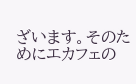ざいます。そのためにエカフェの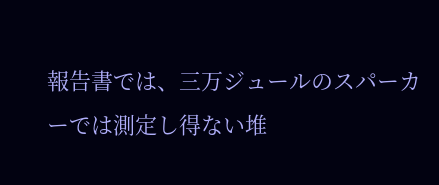報告書では、三万ジュールのスパーカーでは測定し得ない堆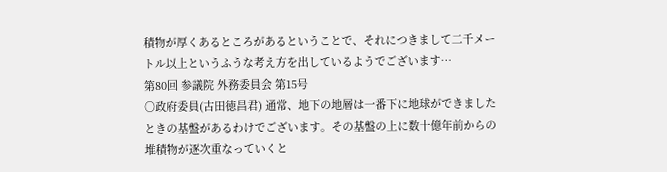積物が厚くあるところがあるということで、それにつきまして二千メートル以上というふうな考え方を出しているようでございます…
第80回 参議院 外務委員会 第15号
○政府委員(古田徳昌君) 通常、地下の地層は一番下に地球ができましたときの基盤があるわけでございます。その基盤の上に数十億年前からの堆積物が逐次重なっていくと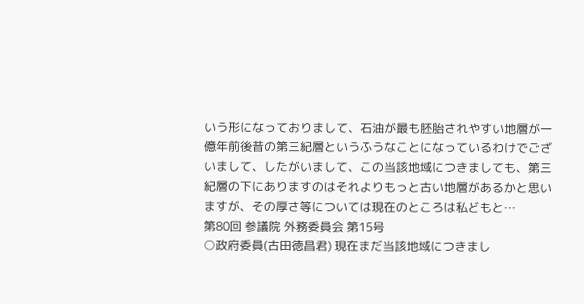いう形になっておりまして、石油が最も胚胎されやすい地層が一億年前後昔の第三紀層というふうなことになっているわけでございまして、したがいまして、この当該地域につきましても、第三紀層の下にありますのはそれよりもっと古い地層があるかと思いますが、その厚さ等については現在のところは私どもと…
第80回 参議院 外務委員会 第15号
○政府委員(古田徳昌君) 現在まだ当該地域につきまし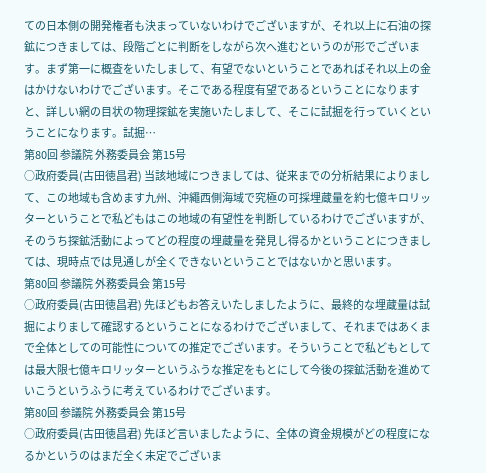ての日本側の開発権者も決まっていないわけでございますが、それ以上に石油の探鉱につきましては、段階ごとに判断をしながら次へ進むというのが形でございます。まず第一に概査をいたしまして、有望でないということであればそれ以上の金はかけないわけでございます。そこである程度有望であるということになりますと、詳しい網の目状の物理探鉱を実施いたしまして、そこに試掘を行っていくということになります。試掘…
第80回 参議院 外務委員会 第15号
○政府委員(古田徳昌君) 当該地域につきましては、従来までの分析結果によりまして、この地域も含めます九州、沖繩西側海域で究極の可採埋蔵量を約七億キロリッターということで私どもはこの地域の有望性を判断しているわけでございますが、そのうち探鉱活動によってどの程度の埋蔵量を発見し得るかということにつきましては、現時点では見通しが全くできないということではないかと思います。
第80回 参議院 外務委員会 第15号
○政府委員(古田徳昌君) 先ほどもお答えいたしましたように、最終的な埋蔵量は試掘によりまして確認するということになるわけでございまして、それまではあくまで全体としての可能性についての推定でございます。そういうことで私どもとしては最大限七億キロリッターというふうな推定をもとにして今後の探鉱活動を進めていこうというふうに考えているわけでございます。
第80回 参議院 外務委員会 第15号
○政府委員(古田徳昌君) 先ほど言いましたように、全体の資金規模がどの程度になるかというのはまだ全く未定でございま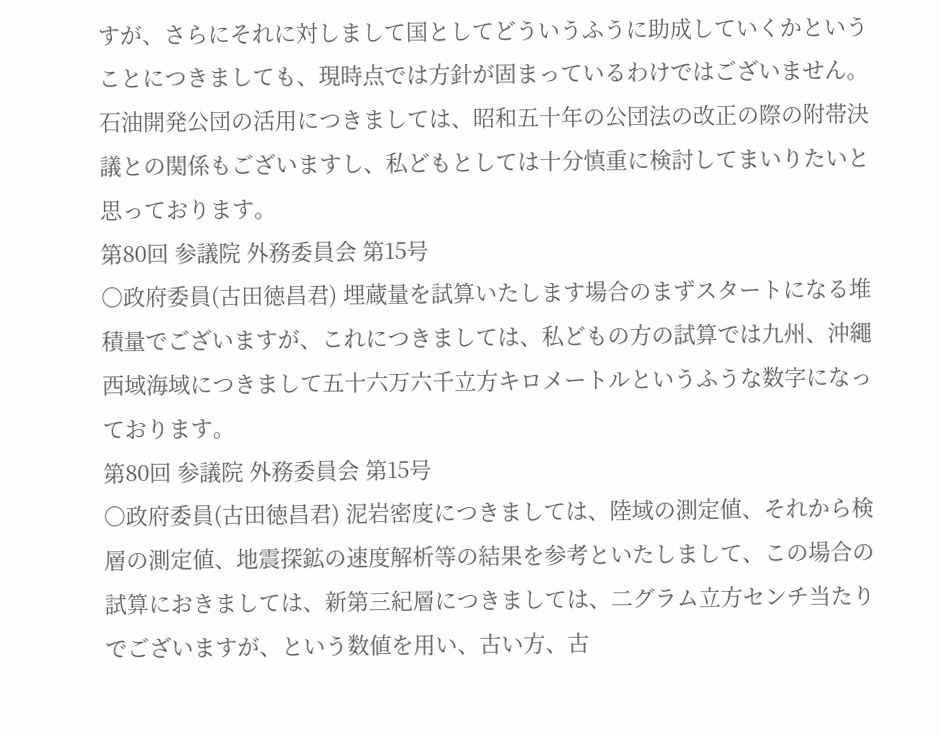すが、さらにそれに対しまして国としてどういうふうに助成していくかということにつきましても、現時点では方針が固まっているわけではございません。 石油開発公団の活用につきましては、昭和五十年の公団法の改正の際の附帯決議との関係もございますし、私どもとしては十分慎重に検討してまいりたいと思っております。
第80回 参議院 外務委員会 第15号
○政府委員(古田徳昌君) 埋蔵量を試算いたします場合のまずスタートになる堆積量でございますが、これにつきましては、私どもの方の試算では九州、沖繩西域海域につきまして五十六万六千立方キロメートルというふうな数字になっております。
第80回 参議院 外務委員会 第15号
○政府委員(古田徳昌君) 泥岩密度につきましては、陸域の測定値、それから検層の測定値、地震探鉱の速度解析等の結果を参考といたしまして、この場合の試算におきましては、新第三紀層につきましては、二グラム立方センチ当たりでございますが、という数値を用い、古い方、古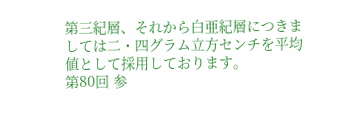第三紀層、それから白亜紀層につきましては二・四グラム立方センチを平均値として採用しております。
第80回 参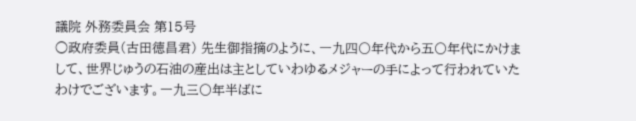議院 外務委員会 第15号
○政府委員(古田徳昌君) 先生御指摘のように、一九四〇年代から五〇年代にかけまして、世界じゅうの石油の産出は主としていわゆるメジャーの手によって行われていたわけでございます。一九三〇年半ばに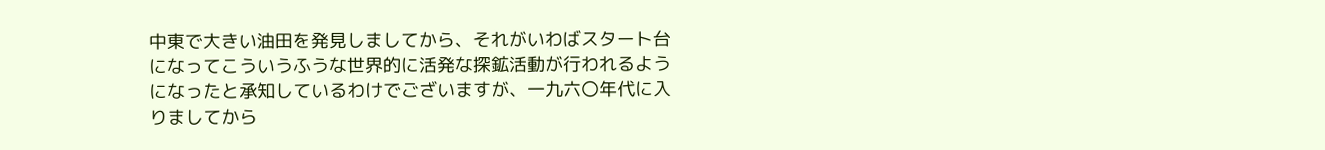中東で大きい油田を発見しましてから、それがいわばスタート台になってこういうふうな世界的に活発な探鉱活動が行われるようになったと承知しているわけでございますが、一九六〇年代に入りましてから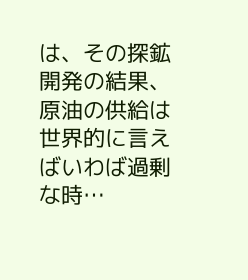は、その探鉱開発の結果、原油の供給は世界的に言えばいわば過剰な時…